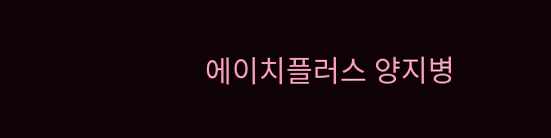에이치플러스 양지병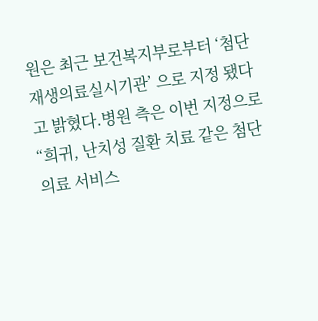원은 최근 보건복지부로부터 ‘첨단재생의료실시기관’ 으로 지정 됐다고 밝혔다.병원 측은 이번 지정으로 “희귀, 난치성 질환 치료 같은 첨단 의료 서비스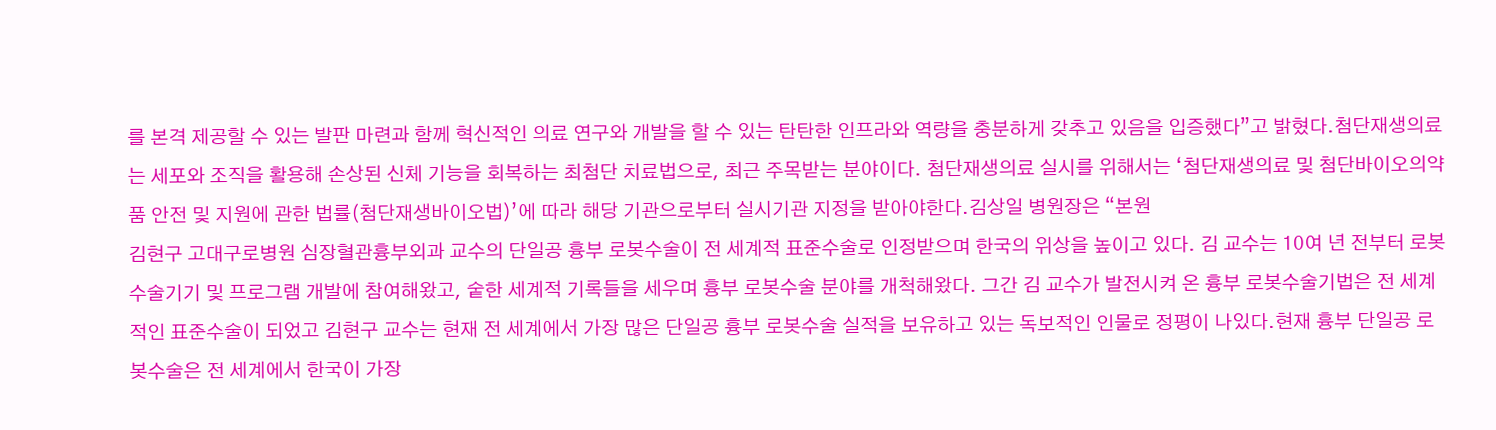를 본격 제공할 수 있는 발판 마련과 함께 혁신적인 의료 연구와 개발을 할 수 있는 탄탄한 인프라와 역량을 충분하게 갖추고 있음을 입증했다”고 밝혔다.첨단재생의료는 세포와 조직을 활용해 손상된 신체 기능을 회복하는 최첨단 치료법으로, 최근 주목받는 분야이다. 첨단재생의료 실시를 위해서는 ‘첨단재생의료 및 첨단바이오의약품 안전 및 지원에 관한 법률(첨단재생바이오법)’에 따라 해당 기관으로부터 실시기관 지정을 받아야한다.김상일 병원장은 “본원
김현구 고대구로병원 심장혈관흉부외과 교수의 단일공 흉부 로봇수술이 전 세계적 표준수술로 인정받으며 한국의 위상을 높이고 있다. 김 교수는 10여 년 전부터 로봇수술기기 및 프로그램 개발에 참여해왔고, 숱한 세계적 기록들을 세우며 흉부 로봇수술 분야를 개척해왔다. 그간 김 교수가 발전시켜 온 흉부 로봇수술기법은 전 세계적인 표준수술이 되었고 김현구 교수는 현재 전 세계에서 가장 많은 단일공 흉부 로봇수술 실적을 보유하고 있는 독보적인 인물로 정평이 나있다.현재 흉부 단일공 로봇수술은 전 세계에서 한국이 가장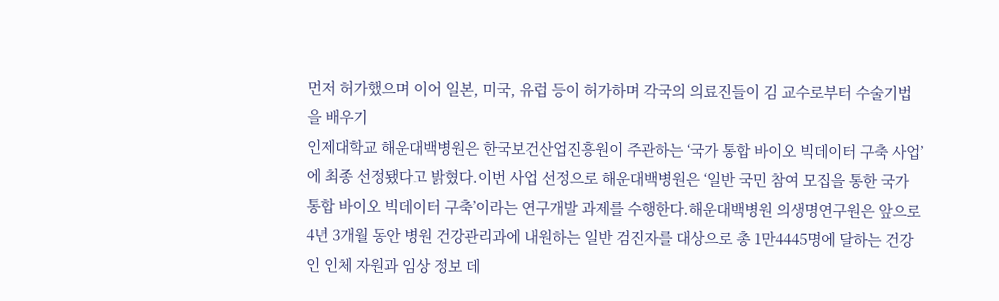먼저 허가했으며 이어 일본, 미국, 유럽 등이 허가하며 각국의 의료진들이 김 교수로부터 수술기법을 배우기
인제대학교 해운대백병원은 한국보건산업진흥원이 주관하는 ‘국가 통합 바이오 빅데이터 구축 사업’에 최종 선정됐다고 밝혔다.이번 사업 선정으로 해운대백병원은 ‘일반 국민 참여 모집을 통한 국가 통합 바이오 빅데이터 구축’이라는 연구개발 과제를 수행한다.해운대백병원 의생명연구원은 앞으로 4년 3개월 동안 병원 건강관리과에 내원하는 일반 검진자를 대상으로 총 1만4445명에 달하는 건강인 인체 자원과 임상 정보 데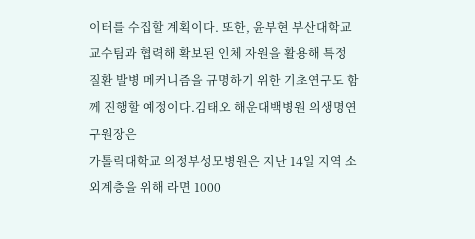이터를 수집할 계획이다. 또한, 윤부현 부산대학교 교수팀과 협력해 확보된 인체 자원을 활용해 특정 질환 발병 메커니즘을 규명하기 위한 기초연구도 함께 진행할 예정이다.김태오 해운대백병원 의생명연구원장은
가톨릭대학교 의정부성모병원은 지난 14일 지역 소외계층을 위해 라면 1000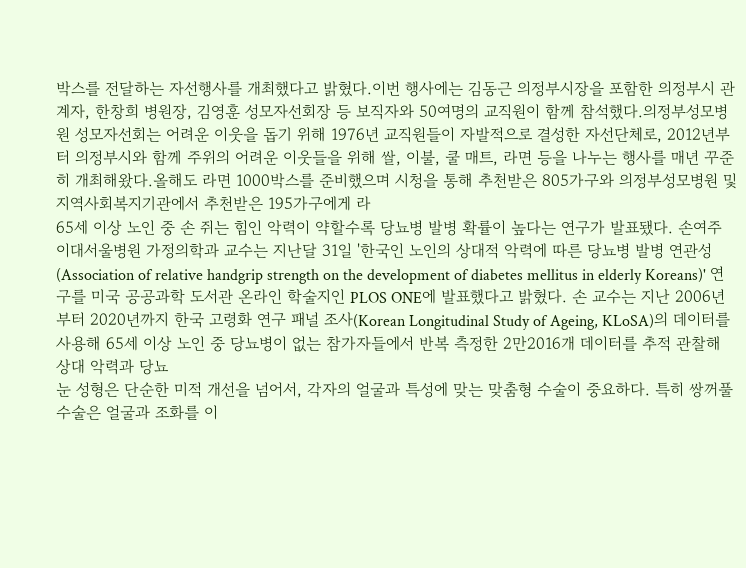박스를 전달하는 자선행사를 개최했다고 밝혔다.이번 행사에는 김동근 의정부시장을 포함한 의정부시 관계자, 한창희 병원장, 김영훈 성모자선회장 등 보직자와 50여명의 교직원이 함께 참석했다.의정부성모병원 성모자선회는 어려운 이웃을 돕기 위해 1976년 교직원들이 자발적으로 결성한 자선단체로, 2012년부터 의정부시와 함께 주위의 어려운 이웃들을 위해 쌀, 이불, 쿨 매트, 라면 등을 나누는 행사를 매년 꾸준히 개최해왔다.올해도 라면 1000박스를 준비했으며 시청을 통해 추천받은 805가구와 의정부성모병원 및 지역사회복지기관에서 추천받은 195가구에게 라
65세 이상 노인 중 손 쥐는 힘인 악력이 약할수록 당뇨병 발병 확률이 높다는 연구가 발표됐다. 손여주 이대서울병원 가정의학과 교수는 지난달 31일 '한국인 노인의 상대적 악력에 따른 당뇨병 발병 연관성(Association of relative handgrip strength on the development of diabetes mellitus in elderly Koreans)' 연구를 미국 공공과학 도서관 온라인 학술지인 PLOS ONE에 발표했다고 밝혔다. 손 교수는 지난 2006년부터 2020년까지 한국 고령화 연구 패널 조사(Korean Longitudinal Study of Ageing, KLoSA)의 데이터를 사용해 65세 이상 노인 중 당뇨병이 없는 참가자들에서 반복 측정한 2만2016개 데이터를 추적 관찰해 상대 악력과 당뇨
눈 성형은 단순한 미적 개선을 넘어서, 각자의 얼굴과 특성에 맞는 맞춤형 수술이 중요하다. 특히 쌍꺼풀 수술은 얼굴과 조화를 이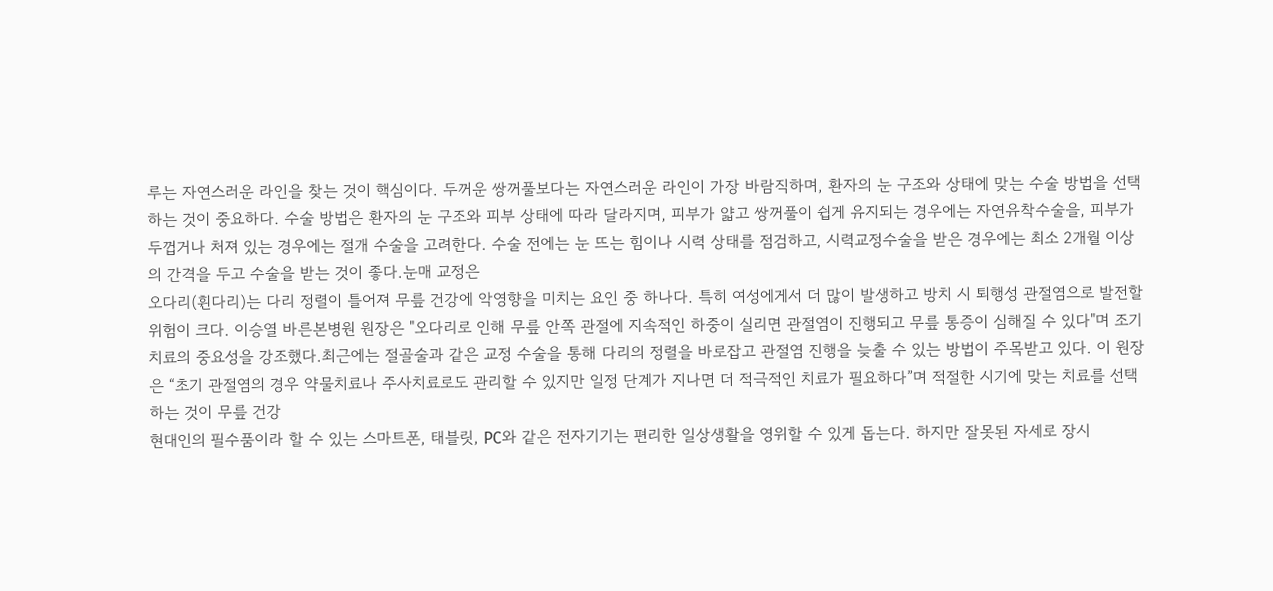루는 자연스러운 라인을 찾는 것이 핵심이다. 두꺼운 쌍꺼풀보다는 자연스러운 라인이 가장 바람직하며, 환자의 눈 구조와 상태에 맞는 수술 방법을 선택하는 것이 중요하다. 수술 방법은 환자의 눈 구조와 피부 상태에 따라 달라지며, 피부가 얇고 쌍꺼풀이 쉽게 유지되는 경우에는 자연유착수술을, 피부가 두껍거나 처져 있는 경우에는 절개 수술을 고려한다. 수술 전에는 눈 뜨는 힘이나 시력 상태를 점검하고, 시력교정수술을 받은 경우에는 최소 2개월 이상의 간격을 두고 수술을 받는 것이 좋다.눈매 교정은
오다리(휜다리)는 다리 정렬이 틀어져 무릎 건강에 악영향을 미치는 요인 중 하나다. 특히 여성에게서 더 많이 발생하고 방치 시 퇴행성 관절염으로 발전할 위험이 크다. 이승열 바른본병원 원장은 "오다리로 인해 무릎 안쪽 관절에 지속적인 하중이 실리면 관절염이 진행되고 무릎 통증이 심해질 수 있다"며 조기 치료의 중요성을 강조했다.최근에는 절골술과 같은 교정 수술을 통해 다리의 정렬을 바로잡고 관절염 진행을 늦출 수 있는 방법이 주목받고 있다. 이 원장은 “초기 관절염의 경우 약물치료나 주사치료로도 관리할 수 있지만 일정 단계가 지나면 더 적극적인 치료가 필요하다”며 적절한 시기에 맞는 치료를 선택하는 것이 무릎 건강
현대인의 필수품이라 할 수 있는 스마트폰, 태블릿, PC와 같은 전자기기는 편리한 일상생활을 영위할 수 있게 돕는다. 하지만 잘못된 자세로 장시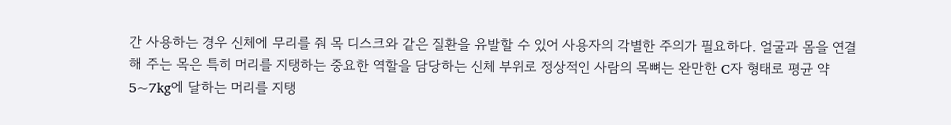간 사용하는 경우 신체에 무리를 줘 목 디스크와 같은 질환을 유발할 수 있어 사용자의 각별한 주의가 필요하다. 얼굴과 몸을 연결해 주는 목은 특히 머리를 지탱하는 중요한 역할을 담당하는 신체 부위로 정상적인 사람의 목뼈는 완만한 C자 형태로 평균 약 5~7kg에 달하는 머리를 지탱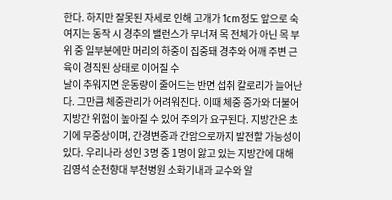한다. 하지만 잘못된 자세로 인해 고개가 1cm정도 앞으로 숙여지는 동작 시 경추의 밸런스가 무너져 목 전체가 아닌 목 부위 중 일부분에만 머리의 하중이 집중돼 경추와 어깨 주변 근육이 경직된 상태로 이어질 수
날이 추워지면 운동량이 줄어드는 반면 섭취 칼로리가 늘어난다. 그만큼 체중관리가 어려워진다. 이때 체중 증가와 더불어 지방간 위험이 높아질 수 있어 주의가 요구된다. 지방간은 초기에 무증상이며, 간경변증과 간암으로까지 발전할 가능성이 있다. 우리나라 성인 3명 중 1명이 앓고 있는 지방간에 대해 김영석 순천향대 부천병원 소화기내과 교수와 알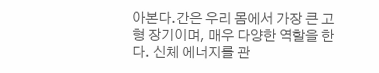아본다.간은 우리 몸에서 가장 큰 고형 장기이며, 매우 다양한 역할을 한다. 신체 에너지를 관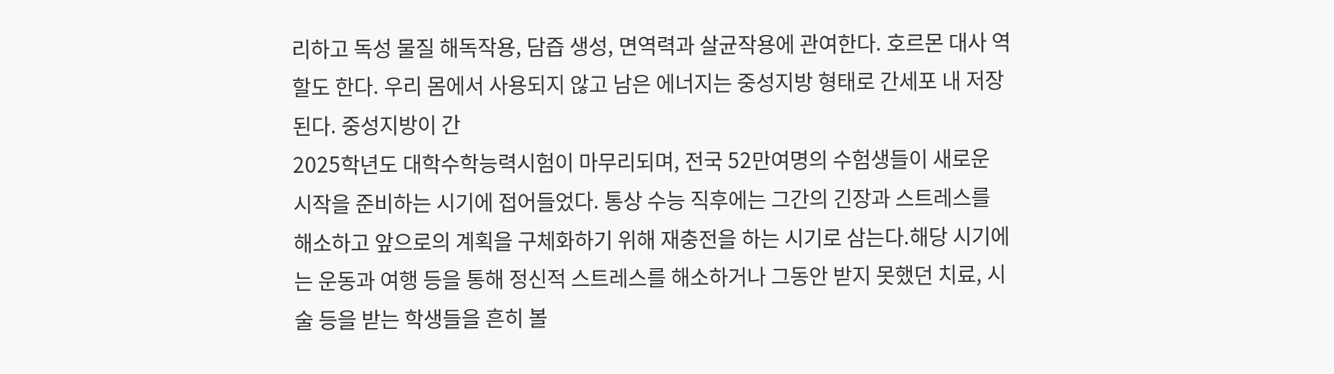리하고 독성 물질 해독작용, 담즙 생성, 면역력과 살균작용에 관여한다. 호르몬 대사 역할도 한다. 우리 몸에서 사용되지 않고 남은 에너지는 중성지방 형태로 간세포 내 저장된다. 중성지방이 간
2025학년도 대학수학능력시험이 마무리되며, 전국 52만여명의 수험생들이 새로운 시작을 준비하는 시기에 접어들었다. 통상 수능 직후에는 그간의 긴장과 스트레스를 해소하고 앞으로의 계획을 구체화하기 위해 재충전을 하는 시기로 삼는다.해당 시기에는 운동과 여행 등을 통해 정신적 스트레스를 해소하거나 그동안 받지 못했던 치료, 시술 등을 받는 학생들을 흔히 볼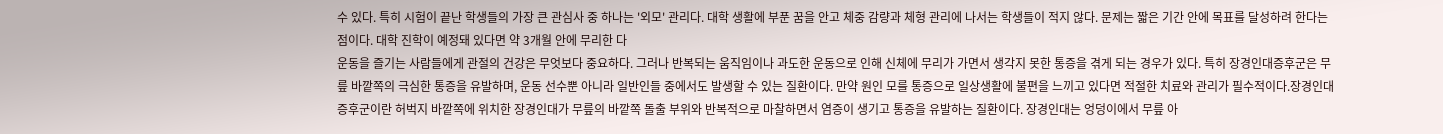수 있다. 특히 시험이 끝난 학생들의 가장 큰 관심사 중 하나는 '외모' 관리다. 대학 생활에 부푼 꿈을 안고 체중 감량과 체형 관리에 나서는 학생들이 적지 않다. 문제는 짧은 기간 안에 목표를 달성하려 한다는 점이다. 대학 진학이 예정돼 있다면 약 3개월 안에 무리한 다
운동을 즐기는 사람들에게 관절의 건강은 무엇보다 중요하다. 그러나 반복되는 움직임이나 과도한 운동으로 인해 신체에 무리가 가면서 생각지 못한 통증을 겪게 되는 경우가 있다. 특히 장경인대증후군은 무릎 바깥쪽의 극심한 통증을 유발하며, 운동 선수뿐 아니라 일반인들 중에서도 발생할 수 있는 질환이다. 만약 원인 모를 통증으로 일상생활에 불편을 느끼고 있다면 적절한 치료와 관리가 필수적이다.장경인대증후군이란 허벅지 바깥쪽에 위치한 장경인대가 무릎의 바깥쪽 돌출 부위와 반복적으로 마찰하면서 염증이 생기고 통증을 유발하는 질환이다. 장경인대는 엉덩이에서 무릎 아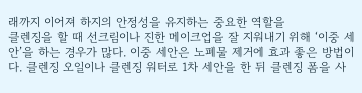래까지 이어져 하지의 안정성을 유지하는 중요한 역할을
클렌징을 할 때 선크림이나 진한 메이크업을 잘 지워내기 위해 ‘이중 세안’을 하는 경우가 많다. 이중 세안은 노폐물 제거에 효과 좋은 방법이다. 클렌징 오일이나 클렌징 워터로 1차 세안을 한 뒤 클렌징 폼을 사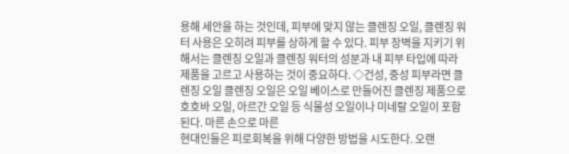용해 세안을 하는 것인데, 피부에 맞지 않는 클렌징 오일, 클렌징 워터 사용은 오히려 피부를 상하게 할 수 있다. 피부 장벽을 지키기 위해서는 클렌징 오일과 클렌징 워터의 성분과 내 피부 타입에 따라 제품을 고르고 사용하는 것이 중요하다. ◇건성, 중성 피부라면 클렌징 오일 클렌징 오일은 오일 베이스로 만들어진 클렌징 제품으로 호호바 오일, 아르간 오일 등 식물성 오일이나 미네랄 오일이 포함된다. 마른 손으로 마른
현대인들은 피로회복을 위해 다양한 방법을 시도한다. 오랜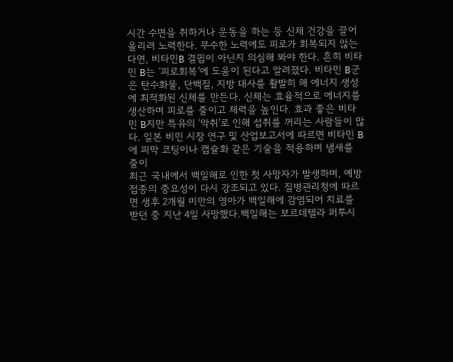시간 수면을 취하거나 운동을 하는 등 신체 건강을 끌어올리려 노력한다. 무수한 노력에도 피로가 회복되지 않는다면, 비타민B 결핍이 아닌지 의심해 봐야 한다. 흔히 비타민 B는 ‘피로회복’에 도움이 된다고 알려졌다. 비타민 B군은 탄수화물, 단백질, 지방 대사를 활발히 해 에너지 생성에 최적화된 신체를 만든다. 신체는 효율적으로 에너지를 생산하며 피로를 줄이고 체력을 높인다. 효과 좋은 비타민 B지만 특유의 ‘악취’로 인해 섭취를 꺼리는 사람들이 많다. 일본 비민 시장 연구 및 산업보고서에 따르면 비타민 B에 피막 코팅이나 캡슐화 같은 기술을 적용하며 냄새를 줄이
최근 국내에서 백일해로 인한 첫 사망자가 발생하며, 예방접종의 중요성이 다시 강조되고 있다. 질병관리청에 따르면 생후 2개월 미만의 영아가 백일해에 감염되어 치료를 받던 중 지난 4일 사망했다.백일해는 보르데텔라 퍼투시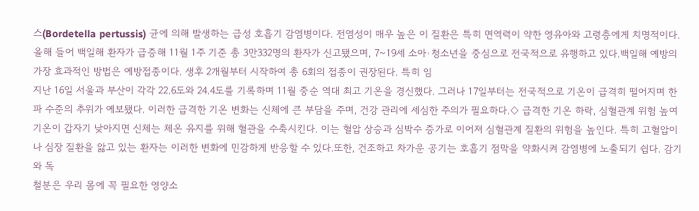스(Bordetella pertussis) 균에 의해 발생하는 급성 호흡기 감염병이다. 전염성이 매우 높은 이 질환은 특히 면역력이 약한 영유아와 고령층에게 치명적이다. 올해 들어 백일해 환자가 급증해 11월 1주 기준 총 3만332명의 환자가 신고됐으며, 7~19세 소아·청소년을 중심으로 전국적으로 유행하고 있다.백일해 예방의 가장 효과적인 방법은 예방접종이다. 생후 2개월부터 시작하여 총 6회의 접종이 권장된다. 특히 임
지난 16일 서울과 부산이 각각 22.6도와 24.4도를 기록하며 11월 중순 역대 최고 기온을 경신했다. 그러나 17일부터는 전국적으로 기온이 급격히 떨어지며 한파 수준의 추위가 예보됐다. 이러한 급격한 기온 변화는 신체에 큰 부담을 주며, 건강 관리에 세심한 주의가 필요하다.◇ 급격한 기온 하락, 심혈관계 위험 높여기온이 갑자기 낮아지면 신체는 체온 유지를 위해 혈관을 수축시킨다. 이는 혈압 상승과 심박수 증가로 이어져 심혈관계 질환의 위험을 높인다. 특히 고혈압이나 심장 질환을 앓고 있는 환자는 이러한 변화에 민감하게 반응할 수 있다.또한, 건조하고 차가운 공기는 호흡기 점막을 약화시켜 감염병에 노출되기 쉽다. 감기와 독
철분은 우리 몸에 꼭 필요한 영양소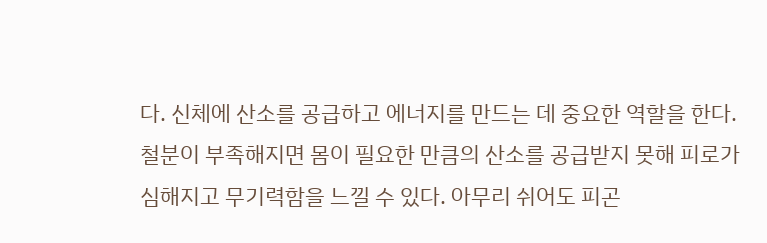다. 신체에 산소를 공급하고 에너지를 만드는 데 중요한 역할을 한다. 철분이 부족해지면 몸이 필요한 만큼의 산소를 공급받지 못해 피로가 심해지고 무기력함을 느낄 수 있다. 아무리 쉬어도 피곤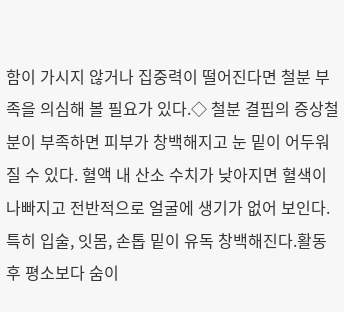함이 가시지 않거나 집중력이 떨어진다면 철분 부족을 의심해 볼 필요가 있다.◇ 철분 결핍의 증상철분이 부족하면 피부가 창백해지고 눈 밑이 어두워질 수 있다. 혈액 내 산소 수치가 낮아지면 혈색이 나빠지고 전반적으로 얼굴에 생기가 없어 보인다. 특히 입술, 잇몸, 손톱 밑이 유독 창백해진다.활동 후 평소보다 숨이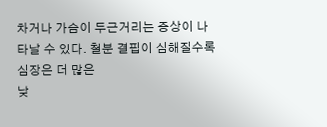차거나 가슴이 두근거리는 증상이 나타날 수 있다. 철분 결핍이 심해질수록 심장은 더 많은
낮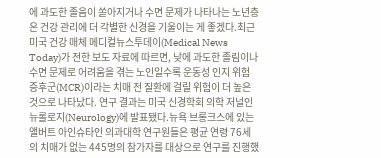에 과도한 졸음이 쏟아지거나 수면 문제가 나타나는 노년층은 건강 관리에 더 각별한 신경을 기울이는 게 좋겠다.최근 미국 건강 매체 메디컬뉴스투데이(Medical News Today)가 전한 보도 자료에 따르면, 낮에 과도한 졸림이나 수면 문제로 어려움을 겪는 노인일수록 운동성 인지 위험 증후군(MCR)이라는 치매 전 질환에 걸릴 위험이 더 높은 것으로 나타났다. 연구 결과는 미국 신경학회 의학 저널인 뉴롤로지(Neurology)에 발표됐다.뉴욕 브롱크스에 있는 앨버트 아인슈타인 의과대학 연구원들은 평균 연령 76세의 치매가 없는 445명의 참가자를 대상으로 연구를 진행했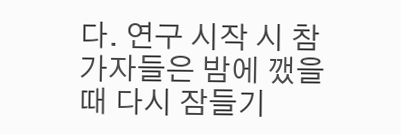다. 연구 시작 시 참가자들은 밤에 깼을 때 다시 잠들기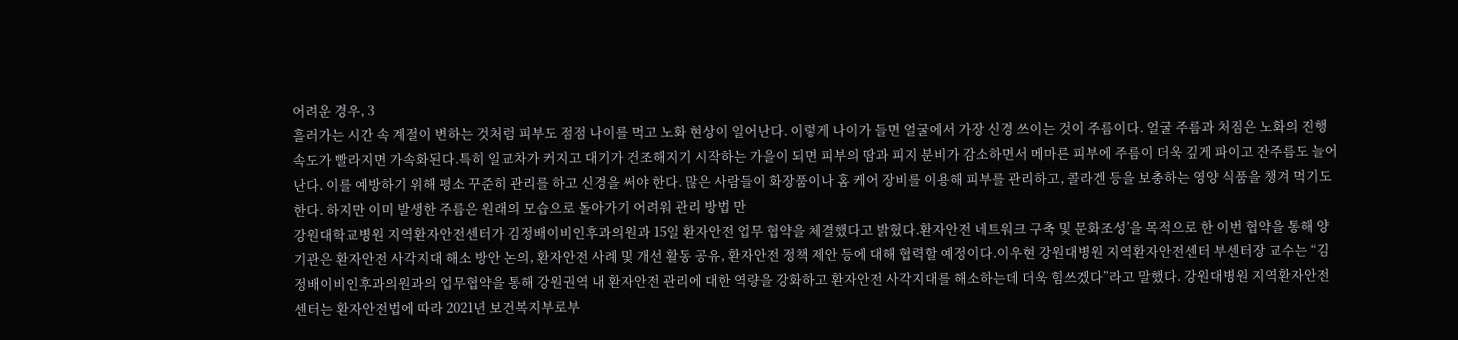어려운 경우, 3
흘러가는 시간 속 계절이 변하는 것처럼 피부도 점점 나이를 먹고 노화 현상이 일어난다. 이렇게 나이가 들면 얼굴에서 가장 신경 쓰이는 것이 주름이다. 얼굴 주름과 처짐은 노화의 진행 속도가 빨라지면 가속화된다.특히 일교차가 커지고 대기가 건조해지기 시작하는 가을이 되면 피부의 땀과 피지 분비가 감소하면서 메마른 피부에 주름이 더욱 깊게 파이고 잔주름도 늘어난다. 이를 예방하기 위해 평소 꾸준히 관리를 하고 신경을 써야 한다. 많은 사람들이 화장품이나 홈 케어 장비를 이용해 피부를 관리하고, 콜라겐 등을 보충하는 영양 식품을 챙겨 먹기도 한다. 하지만 이미 발생한 주름은 원래의 모습으로 돌아가기 어려워 관리 방법 만
강원대학교병원 지역환자안전센터가 김정배이비인후과의원과 15일 환자안전 업무 협약을 체결했다고 밝혔다.환자안전 네트워크 구축 및 문화조성’을 목적으로 한 이번 협약을 통해 양 기관은 환자안전 사각지대 해소 방안 논의, 환자안전 사례 및 개선 활동 공유, 환자안전 정책 제안 등에 대해 협력할 예정이다.이우현 강원대병원 지역환자안전센터 부센터장 교수는 “김정배이비인후과의원과의 업무협약을 통해 강원권역 내 환자안전 관리에 대한 역량을 강화하고 환자안전 사각지대를 해소하는데 더욱 힘쓰겠다”라고 말했다. 강원대병원 지역환자안전센터는 환자안전법에 따라 2021년 보건복지부로부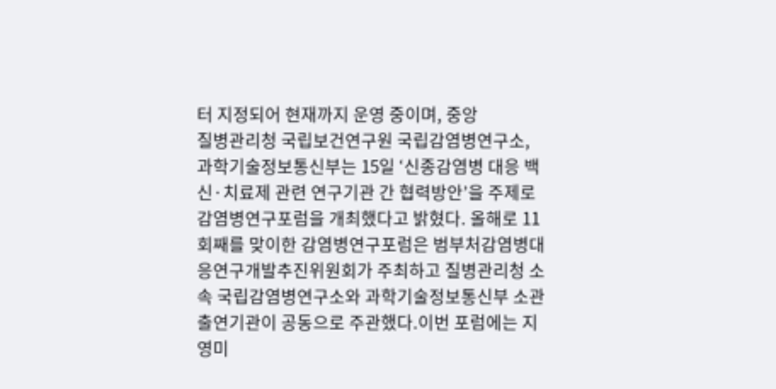터 지정되어 현재까지 운영 중이며, 중앙
질병관리청 국립보건연구원 국립감염병연구소, 과학기술정보통신부는 15일 ‘신종감염병 대응 백신·치료제 관련 연구기관 간 협력방안’을 주제로 감염병연구포럼을 개최했다고 밝혔다. 올해로 11회째를 맞이한 감염병연구포럼은 범부처감염병대응연구개발추진위원회가 주최하고 질병관리청 소속 국립감염병연구소와 과학기술정보통신부 소관 출연기관이 공동으로 주관했다.이번 포럼에는 지영미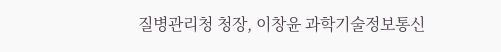질병관리청 청장, 이창윤 과학기술정보통신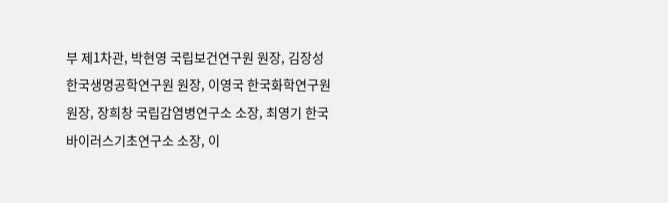부 제1차관, 박현영 국립보건연구원 원장, 김장성 한국생명공학연구원 원장, 이영국 한국화학연구원 원장, 장희창 국립감염병연구소 소장, 최영기 한국바이러스기초연구소 소장, 이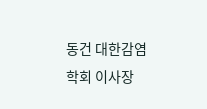동건 대한감염학회 이사장